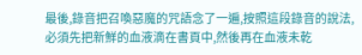最後,錄音把召喚惡魔的咒語念了一遍,按照這段錄音的說法,必須先把新鮮的血液滴在書頁中,然後再在血液未乾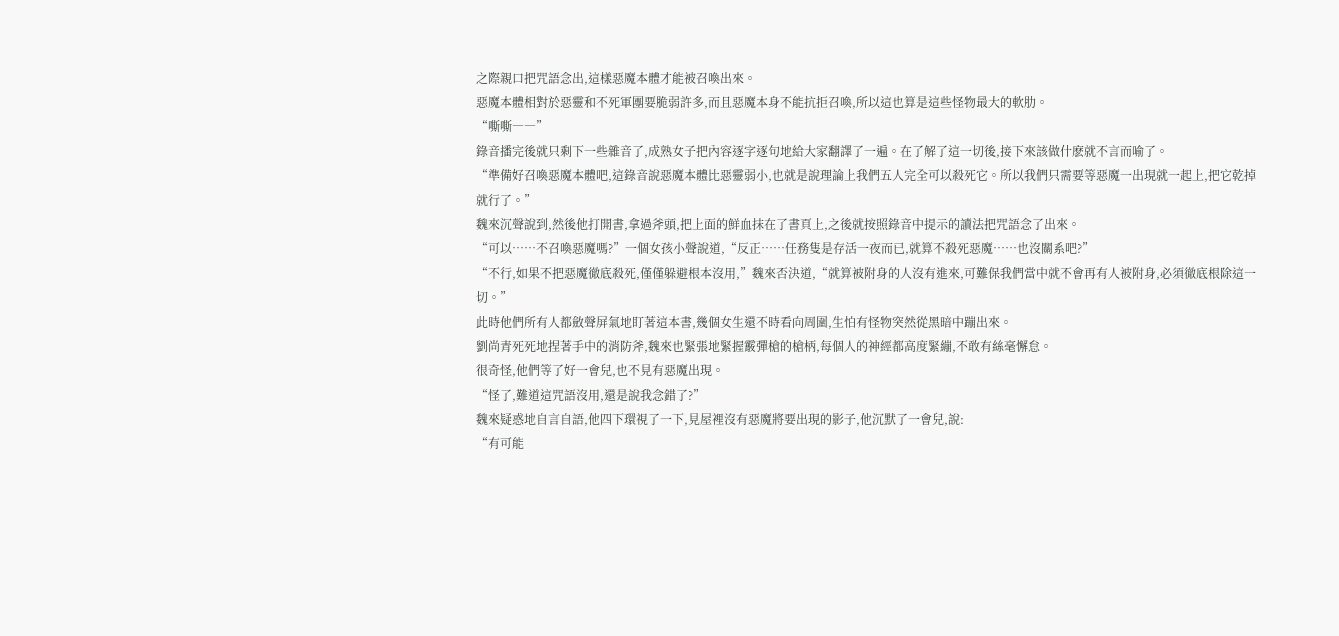之際親口把咒語念出,這樣惡魔本體才能被召喚出來。
惡魔本體相對於惡靈和不死軍團要脆弱許多,而且惡魔本身不能抗拒召喚,所以這也算是這些怪物最大的軟肋。
“嘶嘶――”
錄音播完後就只剩下一些雜音了,成熟女子把內容逐字逐句地給大家翻譯了一遍。在了解了這一切後,接下來該做什麽就不言而喻了。
“準備好召喚惡魔本體吧,這錄音說惡魔本體比惡靈弱小,也就是說理論上我們五人完全可以殺死它。所以我們只需要等惡魔一出現就一起上,把它乾掉就行了。”
魏來沉聲說到,然後他打開書,拿過斧頭,把上面的鮮血抹在了書頁上,之後就按照錄音中提示的讀法把咒語念了出來。
“可以……不召喚惡魔嗎?”一個女孩小聲說道,“反正……任務隻是存活一夜而已,就算不殺死惡魔……也沒關系吧?”
“不行,如果不把惡魔徹底殺死,僅僅躲避根本沒用,”魏來否決道,“就算被附身的人沒有進來,可難保我們當中就不會再有人被附身,必須徹底根除這一切。”
此時他們所有人都斂聲屏氣地盯著這本書,幾個女生還不時看向周圍,生怕有怪物突然從黑暗中蹦出來。
劉尚青死死地捏著手中的消防斧,魏來也緊張地緊握霰彈槍的槍柄,每個人的神經都高度緊繃,不敢有絲毫懈怠。
很奇怪,他們等了好一會兒,也不見有惡魔出現。
“怪了,難道這咒語沒用,還是說我念錯了?”
魏來疑惑地自言自語,他四下環視了一下,見屋裡沒有惡魔將要出現的影子,他沉默了一會兒,說:
“有可能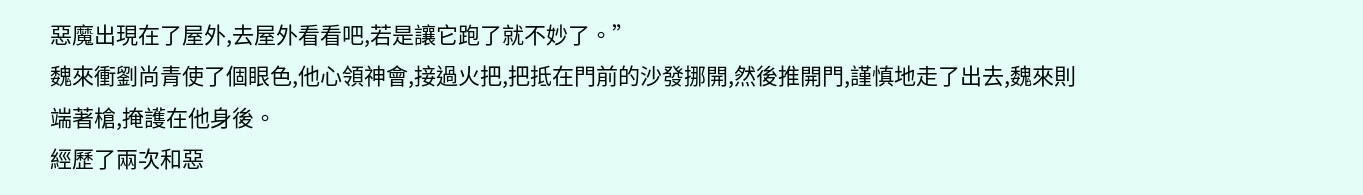惡魔出現在了屋外,去屋外看看吧,若是讓它跑了就不妙了。”
魏來衝劉尚青使了個眼色,他心領神會,接過火把,把抵在門前的沙發挪開,然後推開門,謹慎地走了出去,魏來則端著槍,掩護在他身後。
經歷了兩次和惡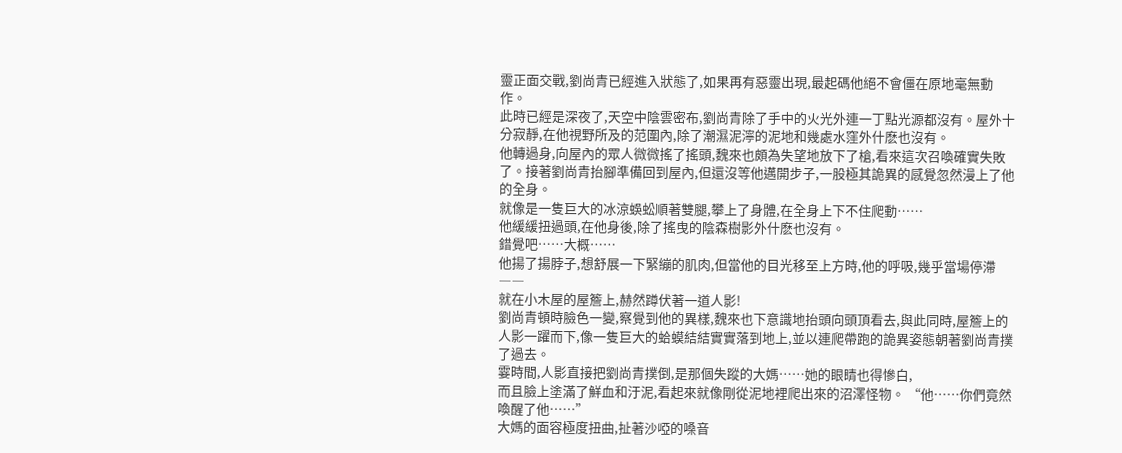靈正面交戰,劉尚青已經進入狀態了,如果再有惡靈出現,最起碼他絕不會僵在原地毫無動作。
此時已經是深夜了,天空中陰雲密布,劉尚青除了手中的火光外連一丁點光源都沒有。屋外十分寂靜,在他視野所及的范圍內,除了潮濕泥濘的泥地和幾處水窪外什麽也沒有。
他轉過身,向屋內的眾人微微搖了搖頭,魏來也頗為失望地放下了槍,看來這次召喚確實失敗了。接著劉尚青抬腳準備回到屋內,但還沒等他邁開步子,一股極其詭異的感覺忽然漫上了他的全身。
就像是一隻巨大的冰涼蜈蚣順著雙腿,攀上了身體,在全身上下不住爬動……
他緩緩扭過頭,在他身後,除了搖曳的陰森樹影外什麽也沒有。
錯覺吧……大概……
他揚了揚脖子,想舒展一下緊繃的肌肉,但當他的目光移至上方時,他的呼吸,幾乎當場停滯――
就在小木屋的屋簷上,赫然蹲伏著一道人影!
劉尚青頓時臉色一變,察覺到他的異樣,魏來也下意識地抬頭向頭頂看去,與此同時,屋簷上的人影一躍而下,像一隻巨大的蛤蟆結結實實落到地上,並以連爬帶跑的詭異姿態朝著劉尚青撲了過去。
霎時間,人影直接把劉尚青撲倒,是那個失蹤的大媽……她的眼睛也得慘白,
而且臉上塗滿了鮮血和汙泥,看起來就像剛從泥地裡爬出來的沼澤怪物。 “他……你們竟然喚醒了他……”
大媽的面容極度扭曲,扯著沙啞的嗓音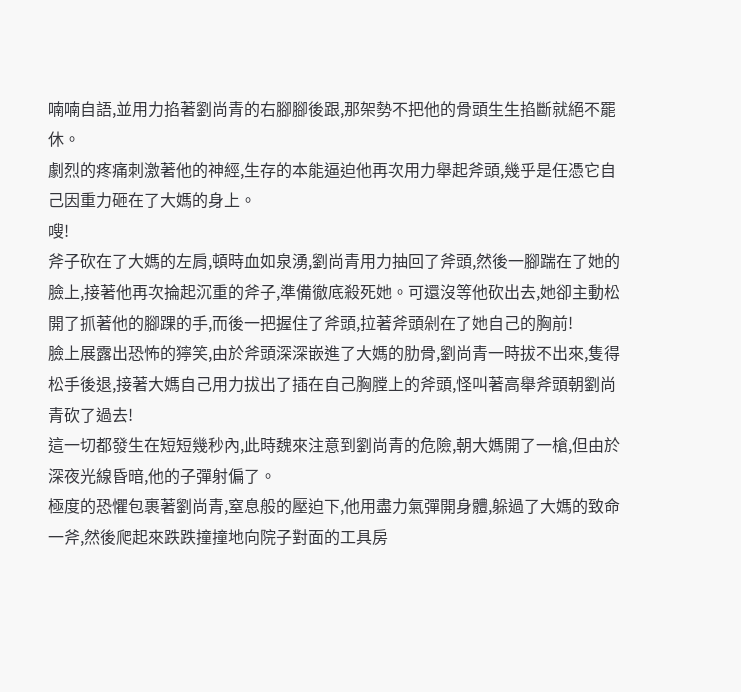喃喃自語,並用力掐著劉尚青的右腳腳後跟,那架勢不把他的骨頭生生掐斷就絕不罷休。
劇烈的疼痛刺激著他的神經,生存的本能逼迫他再次用力舉起斧頭,幾乎是任憑它自己因重力砸在了大媽的身上。
嗖!
斧子砍在了大媽的左肩,頓時血如泉湧,劉尚青用力抽回了斧頭,然後一腳踹在了她的臉上,接著他再次掄起沉重的斧子,準備徹底殺死她。可還沒等他砍出去,她卻主動松開了抓著他的腳踝的手,而後一把握住了斧頭,拉著斧頭剁在了她自己的胸前!
臉上展露出恐怖的獰笑,由於斧頭深深嵌進了大媽的肋骨,劉尚青一時拔不出來,隻得松手後退,接著大媽自己用力拔出了插在自己胸膛上的斧頭,怪叫著高舉斧頭朝劉尚青砍了過去!
這一切都發生在短短幾秒內,此時魏來注意到劉尚青的危險,朝大媽開了一槍,但由於深夜光線昏暗,他的子彈射偏了。
極度的恐懼包裹著劉尚青,窒息般的壓迫下,他用盡力氣彈開身體,躲過了大媽的致命一斧,然後爬起來跌跌撞撞地向院子對面的工具房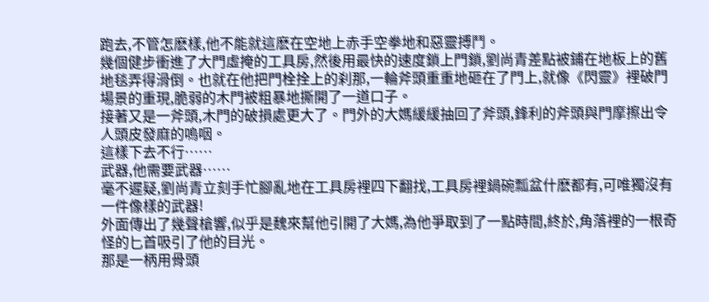跑去,不管怎麽樣,他不能就這麽在空地上赤手空拳地和惡靈搏鬥。
幾個健步衝進了大門虛掩的工具房,然後用最快的速度鎖上門鎖,劉尚青差點被鋪在地板上的舊地毯弄得滑倒。也就在他把門栓拴上的刹那,一輪斧頭重重地砸在了門上,就像《閃靈》裡破門場景的重現,脆弱的木門被粗暴地撕開了一道口子。
接著又是一斧頭,木門的破損處更大了。門外的大媽緩緩抽回了斧頭,鋒利的斧頭與門摩擦出令人頭皮發麻的嗚咽。
這樣下去不行……
武器,他需要武器……
毫不遲疑,劉尚青立刻手忙腳亂地在工具房裡四下翻找,工具房裡鍋碗瓢盆什麽都有,可唯獨沒有一件像樣的武器!
外面傳出了幾聲槍響,似乎是魏來幫他引開了大媽,為他爭取到了一點時間,終於,角落裡的一根奇怪的匕首吸引了他的目光。
那是一柄用骨頭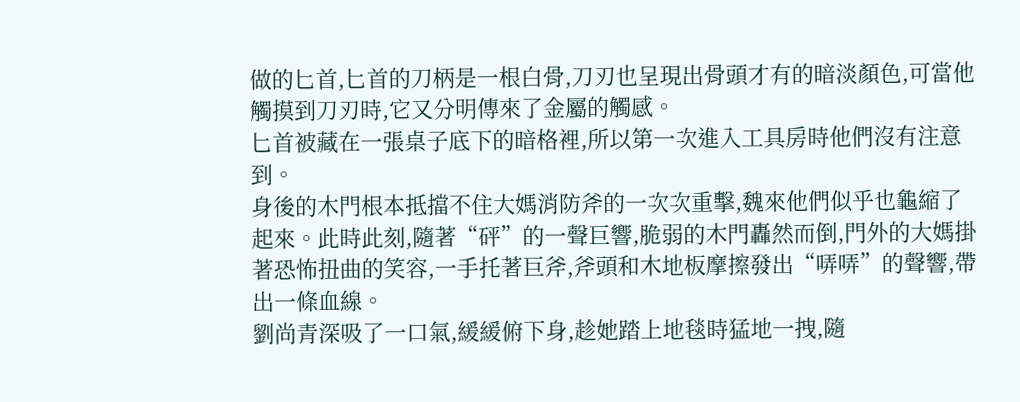做的匕首,匕首的刀柄是一根白骨,刀刃也呈現出骨頭才有的暗淡顏色,可當他觸摸到刀刃時,它又分明傳來了金屬的觸感。
匕首被藏在一張桌子底下的暗格裡,所以第一次進入工具房時他們沒有注意到。
身後的木門根本抵擋不住大媽消防斧的一次次重擊,魏來他們似乎也龜縮了起來。此時此刻,隨著“砰”的一聲巨響,脆弱的木門轟然而倒,門外的大媽掛著恐怖扭曲的笑容,一手托著巨斧,斧頭和木地板摩擦發出“哢哢”的聲響,帶出一條血線。
劉尚青深吸了一口氣,緩緩俯下身,趁她踏上地毯時猛地一拽,隨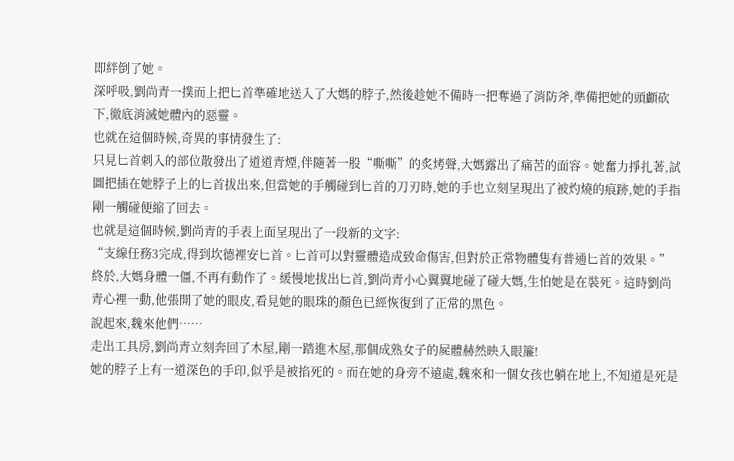即絆倒了她。
深呼吸,劉尚青一撲而上把匕首準確地送入了大媽的脖子,然後趁她不備時一把奪過了消防斧,準備把她的頭顱砍下,徹底消滅她體內的惡靈。
也就在這個時候,奇異的事情發生了:
只見匕首刺入的部位散發出了道道青煙,伴隨著一股“嘶嘶”的炙烤聲,大媽露出了痛苦的面容。她奮力掙扎著,試圖把插在她脖子上的匕首拔出來,但當她的手觸碰到匕首的刀刃時,她的手也立刻呈現出了被灼燒的痕跡,她的手指剛一觸碰便縮了回去。
也就是這個時候,劉尚青的手表上面呈現出了一段新的文字:
“支線任務3完成,得到坎德裡安匕首。匕首可以對靈體造成致命傷害,但對於正常物體隻有普通匕首的效果。”
終於,大媽身體一僵,不再有動作了。緩慢地拔出匕首,劉尚青小心翼翼地碰了碰大媽,生怕她是在裝死。這時劉尚青心裡一動,他張開了她的眼皮,看見她的眼珠的顏色已經恢復到了正常的黑色。
說起來,魏來他們……
走出工具房,劉尚青立刻奔回了木屋,剛一踏進木屋,那個成熟女子的屍體赫然映入眼簾!
她的脖子上有一道深色的手印,似乎是被掐死的。而在她的身旁不遠處,魏來和一個女孩也躺在地上,不知道是死是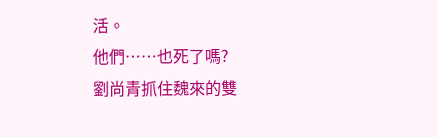活。
他們……也死了嗎?
劉尚青抓住魏來的雙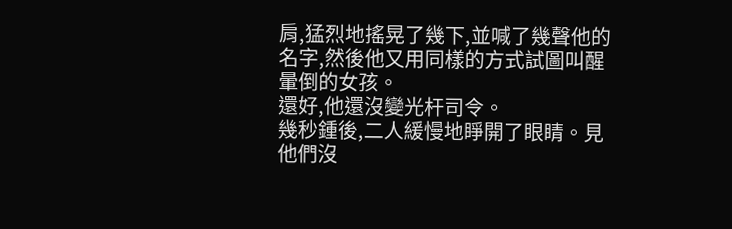肩,猛烈地搖晃了幾下,並喊了幾聲他的名字,然後他又用同樣的方式試圖叫醒暈倒的女孩。
還好,他還沒變光杆司令。
幾秒鍾後,二人緩慢地睜開了眼睛。見他們沒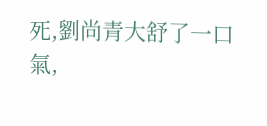死,劉尚青大舒了一口氣,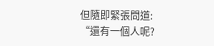但隨即緊張問道:
“還有一個人呢?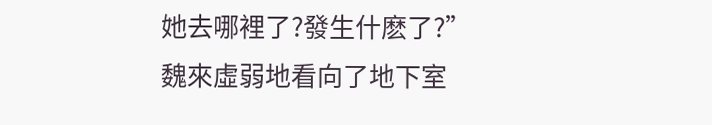她去哪裡了?發生什麽了?”
魏來虛弱地看向了地下室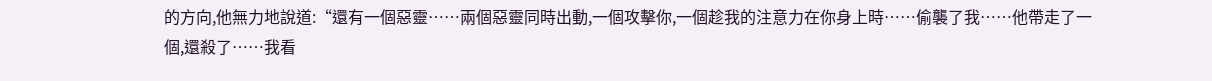的方向,他無力地說道:“還有一個惡靈……兩個惡靈同時出動,一個攻擊你,一個趁我的注意力在你身上時……偷襲了我……他帶走了一個,還殺了……我看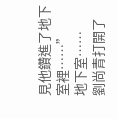見他鑽進了地下室裡……”
地下室……
劉尚青打開了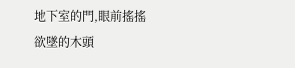地下室的門,眼前搖搖欲墜的木頭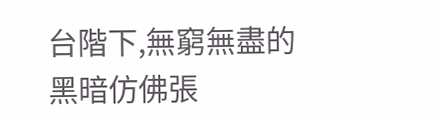台階下,無窮無盡的黑暗仿佛張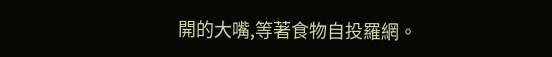開的大嘴,等著食物自投羅網。